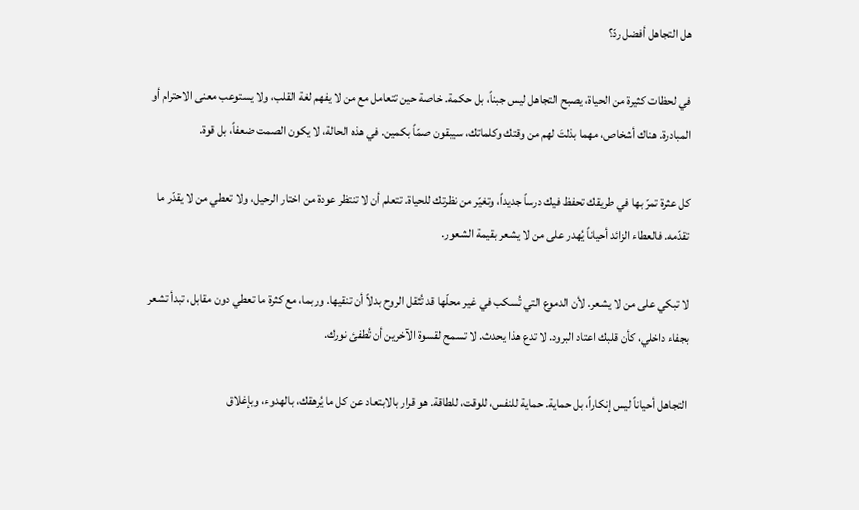هل التجاهل أفضل ردّ؟

في لحظات كثيرة من الحياة، يصبح التجاهل ليس جبناً، بل حكمة. خاصة حين تتعامل مع من لا يفهم لغة القلب، ولا يستوعب معنى الاحترام أو المبادرة. هناك أشخاص، مهما بذلتَ لهم من وقتك وكلماتك، سيبقون صمّاً بكمين. في هذه الحالة، لا يكون الصمت ضعفاً، بل قوة.

كل عثرة تمرّ بها في طريقك تحفظ فيك درساً جديداً، وتغيّر من نظرتك للحياة. تتعلم أن لا تنتظر عودة من اختار الرحيل، ولا تعطي من لا يقدّر ما تقدّمه. فالعطاء الزائد أحياناً يُهدر على من لا يشعر بقيمة الشعور.

لا تبكي على من لا يشعر. لأن الدموع التي تُسكب في غير محلّها قد تُثقل الروح بدلاً أن تنقيها. وربما، مع كثرة ما تعطي دون مقابل، تبدأ تشعر بجفاء داخلي، كأن قلبك اعتاد البرود. لا تدع هذا يحدث. لا تسمح لقسوة الآخرين أن تُطفئ نورك.

التجاهل أحياناً ليس إنكاراً، بل حماية. حماية للنفس، للوقت، للطاقة. هو قرار بالابتعاد عن كل ما يُرهقك، بالهدوء، وبإغلاق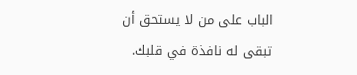الباب على من لا يستحق أن تبقى له نافذة في قلبك.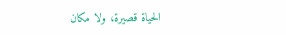الحياة قصيرة، ولا مكان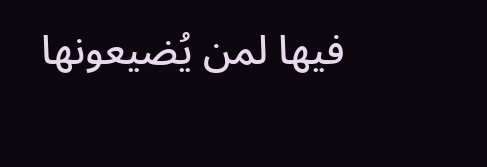فيها لمن يُضيعونها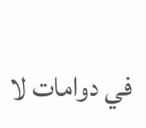في دوامات لا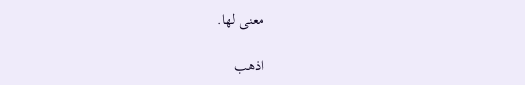معنى لها.

اذهب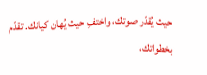حيث يُقدّر صوتك، واختفِ حيث يُهان كيانك. تقدّم بخطواتك،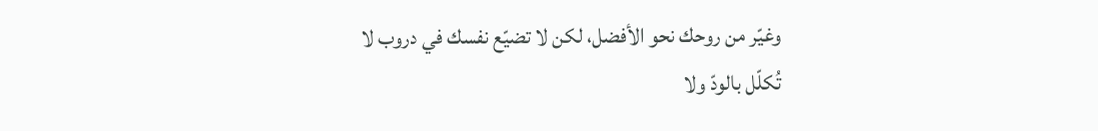وغيّر من روحك نحو الأفضل، لكن لا تضيّع نفسك في دروب لا تُكلّل بالودّ ولا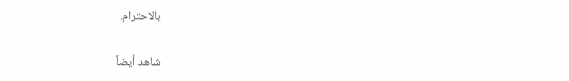بالاحترام.

شاهد أيضاً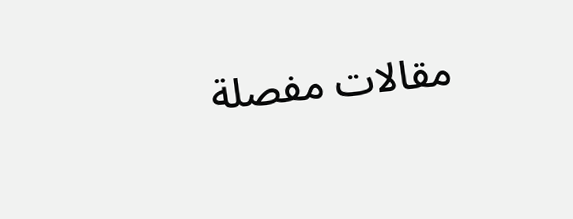مقالات مفصلة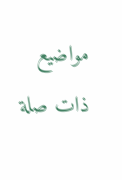مواضيع ذات صلة